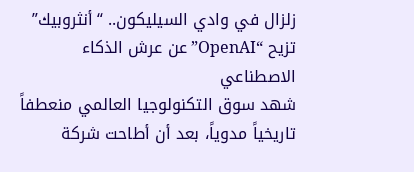زلزال في وادي السيليكون.. “أنثروبيك” تزيح “OpenAI” عن عرش الذكاء الاصطناعي
شهد سوق التكنولوجيا العالمي منعطفاً تاريخياً مدوياً، بعد أن أطاحت شركة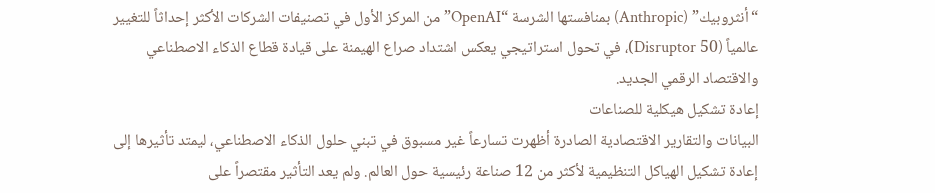“أنثروبيك” (Anthropic) بمنافستها الشرسة “OpenAI” من المركز الأول في تصنيفات الشركات الأكثر إحداثاً للتغيير عالمياً (Disruptor 50)، في تحول استراتيجي يعكس اشتداد صراع الهيمنة على قيادة قطاع الذكاء الاصطناعي والاقتصاد الرقمي الجديد.
إعادة تشكيل هيكلية للصناعات
البيانات والتقارير الاقتصادية الصادرة أظهرت تسارعاً غير مسبوق في تبني حلول الذكاء الاصطناعي، ليمتد تأثيرها إلى إعادة تشكيل الهياكل التنظيمية لأكثر من 12 صناعة رئيسية حول العالم. ولم يعد التأثير مقتصراً على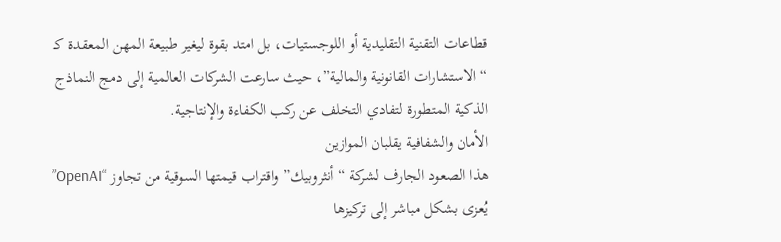قطاعات التقنية التقليدية أو اللوجستيات، بل امتد بقوة ليغير طبيعة المهن المعقدة كـ “الاستشارات القانونية والمالية”، حيث سارعت الشركات العالمية إلى دمج النماذج الذكية المتطورة لتفادي التخلف عن ركب الكفاءة والإنتاجية.
الأمان والشفافية يقلبان الموازين
هذا الصعود الجارف لشركة “أنثروبيك” واقتراب قيمتها السوقية من تجاوز “OpenAI” يُعزى بشكل مباشر إلى تركيزها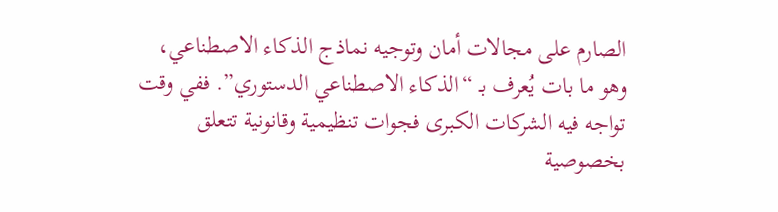الصارم على مجالات أمان وتوجيه نماذج الذكاء الاصطناعي، وهو ما بات يُعرف بـ “الذكاء الاصطناعي الدستوري”. ففي وقت تواجه فيه الشركات الكبرى فجوات تنظيمية وقانونية تتعلق بخصوصية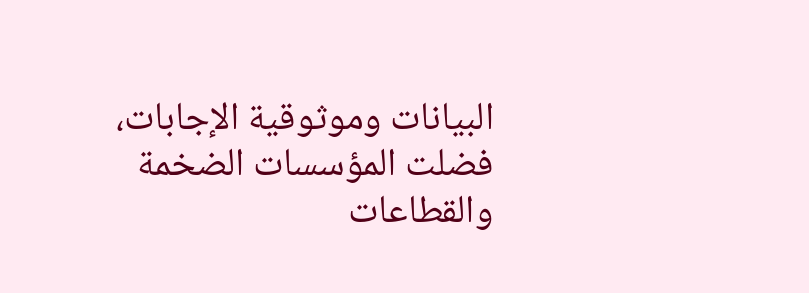البيانات وموثوقية الإجابات، فضلت المؤسسات الضخمة والقطاعات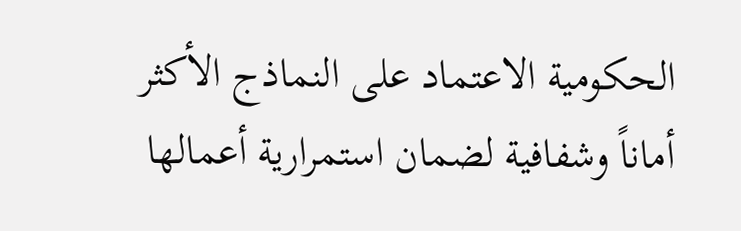الحكومية الاعتماد على النماذج الأكثر أماناً وشفافية لضمان استمرارية أعمالها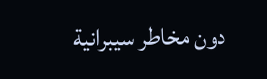دون مخاطر سيبرانية